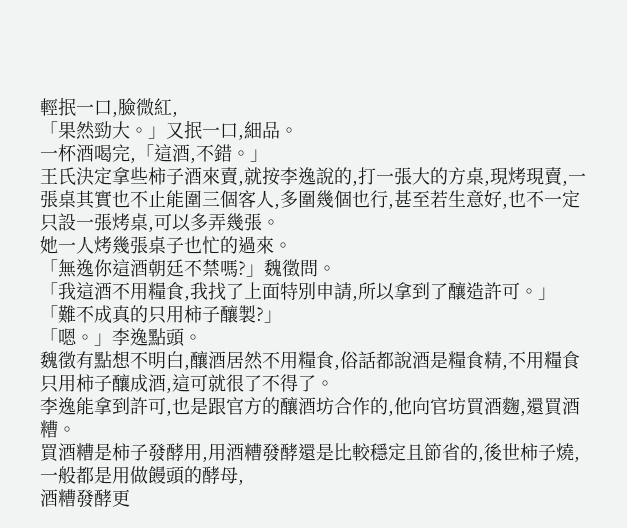輕抿一口,臉微紅,
「果然勁大。」又抿一口,細品。
一杯酒喝完,「這酒,不錯。」
王氏決定拿些柿子酒來賣,就按李逸說的,打一張大的方桌,現烤現賣,一張桌其實也不止能圍三個客人,多圍幾個也行,甚至若生意好,也不一定只設一張烤桌,可以多弄幾張。
她一人烤幾張桌子也忙的過來。
「無逸你這酒朝廷不禁嗎?」魏徵問。
「我這酒不用糧食,我找了上面特別申請,所以拿到了釀造許可。」
「難不成真的只用柿子釀製?」
「嗯。」李逸點頭。
魏徵有點想不明白,釀酒居然不用糧食,俗話都說酒是糧食精,不用糧食只用柿子釀成酒,這可就很了不得了。
李逸能拿到許可,也是跟官方的釀酒坊合作的,他向官坊買酒麴,還買酒糟。
買酒糟是柿子發酵用,用酒糟發酵還是比較穩定且節省的,後世柿子燒,一般都是用做饅頭的酵母,
酒糟發酵更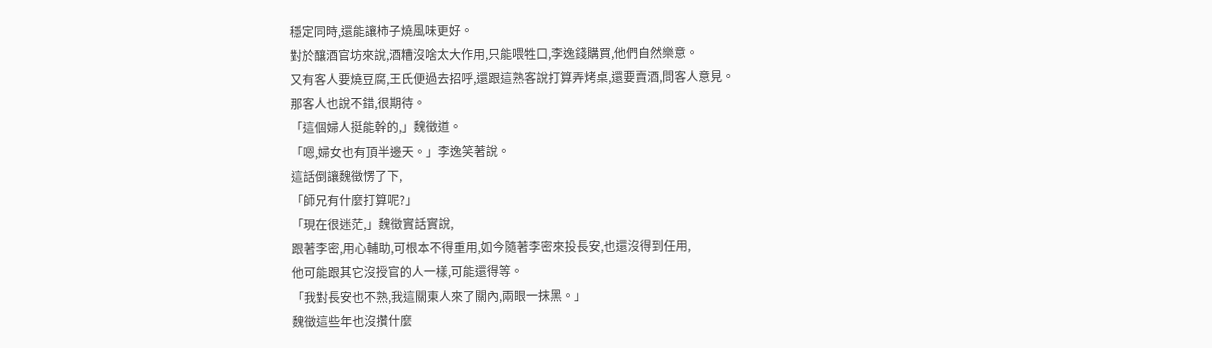穩定同時,還能讓柿子燒風味更好。
對於釀酒官坊來說,酒糟沒啥太大作用,只能喂牲口,李逸錢購買,他們自然樂意。
又有客人要燒豆腐,王氏便過去招呼,還跟這熟客說打算弄烤桌,還要賣酒,問客人意見。
那客人也說不錯,很期待。
「這個婦人挺能幹的,」魏徵道。
「嗯,婦女也有頂半邊天。」李逸笑著說。
這話倒讓魏徵愣了下,
「師兄有什麼打算呢?」
「現在很迷茫,」魏徵實話實說,
跟著李密,用心輔助,可根本不得重用,如今隨著李密來投長安,也還沒得到任用,
他可能跟其它沒授官的人一樣,可能還得等。
「我對長安也不熟,我這關東人來了關內,兩眼一抹黑。」
魏徵這些年也沒攢什麼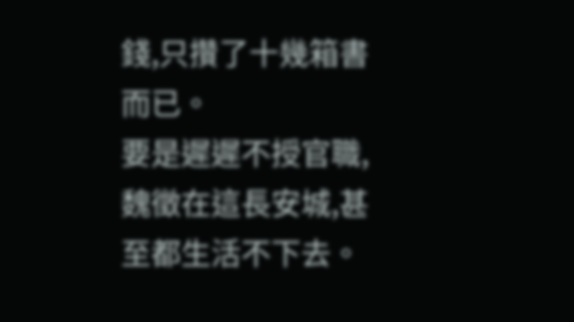錢,只攢了十幾箱書而已。
要是遲遲不授官職,魏徵在這長安城,甚至都生活不下去。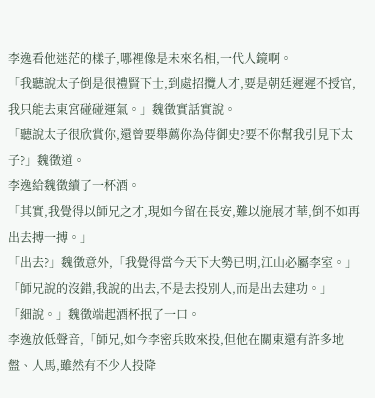李逸看他迷茫的樣子,哪裡像是未來名相,一代人鏡啊。
「我聽說太子倒是很禮賢下士,到處招攬人才,要是朝廷遲遲不授官,我只能去東宮碰碰運氣。」魏徵實話實說。
「聽說太子很欣賞你,還曾要舉薦你為侍御史?要不你幫我引見下太子?」魏徵道。
李逸給魏徵續了一杯酒。
「其實,我覺得以師兄之才,現如今留在長安,難以施展才華,倒不如再出去搏一搏。」
「出去?」魏徵意外,「我覺得當今天下大勢已明,江山必屬李室。」
「師兄說的沒錯,我說的出去,不是去投別人,而是出去建功。」
「細說。」魏徵端起酒杯抿了一口。
李逸放低聲音,「師兄,如今李密兵敗來投,但他在關東還有許多地盤、人馬,雖然有不少人投降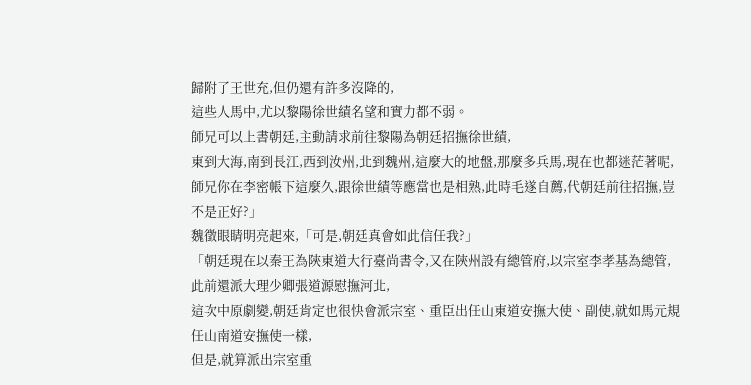歸附了王世充,但仍還有許多沒降的,
這些人馬中,尤以黎陽徐世績名望和實力都不弱。
師兄可以上書朝廷,主動請求前往黎陽為朝廷招撫徐世績,
東到大海,南到長江,西到汝州,北到魏州,這麼大的地盤,那麼多兵馬,現在也都迷茫著呢,
師兄你在李密帳下這麼久,跟徐世績等應當也是相熟,此時毛遂自薦,代朝廷前往招撫,豈不是正好?」
魏徵眼睛明亮起來,「可是,朝廷真會如此信任我?」
「朝廷現在以秦王為陝東道大行臺尚書令,又在陝州設有總管府,以宗室李孝基為總管,此前還派大理少卿張道源慰撫河北,
這次中原劇變,朝廷肯定也很快會派宗室、重臣出任山東道安撫大使、副使,就如馬元規任山南道安撫使一樣,
但是,就算派出宗室重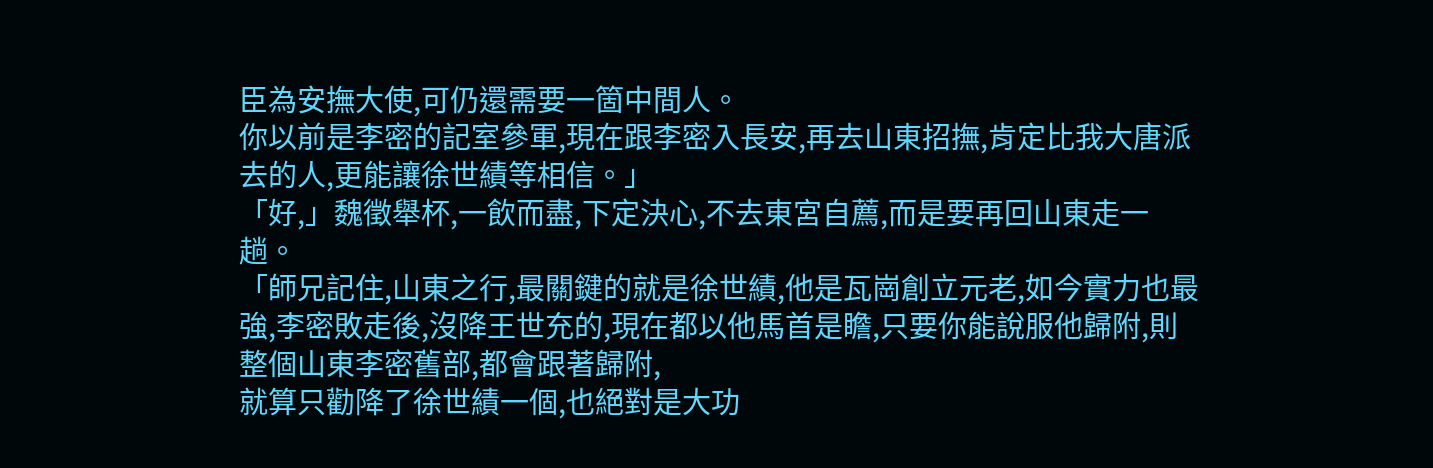臣為安撫大使,可仍還需要一箇中間人。
你以前是李密的記室參軍,現在跟李密入長安,再去山東招撫,肯定比我大唐派去的人,更能讓徐世績等相信。」
「好,」魏徵舉杯,一飲而盡,下定決心,不去東宮自薦,而是要再回山東走一趟。
「師兄記住,山東之行,最關鍵的就是徐世績,他是瓦崗創立元老,如今實力也最強,李密敗走後,沒降王世充的,現在都以他馬首是瞻,只要你能說服他歸附,則整個山東李密舊部,都會跟著歸附,
就算只勸降了徐世績一個,也絕對是大功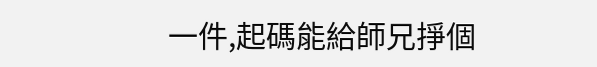一件,起碼能給師兄掙個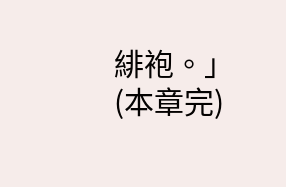緋袍。」
(本章完)